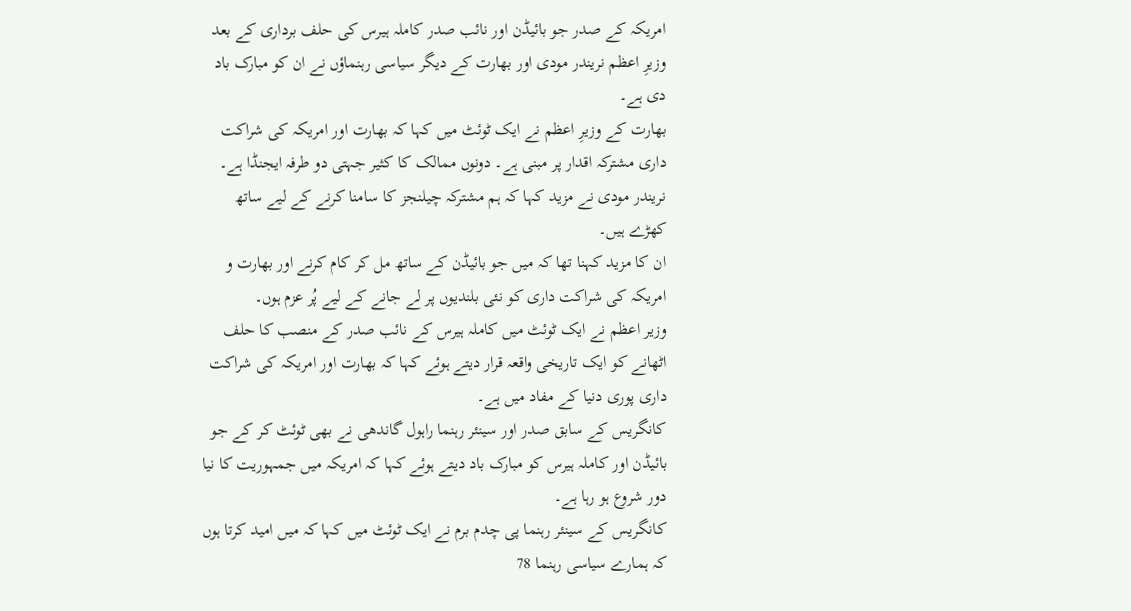امریکہ کے صدر جو بائیڈن اور نائب صدر کاملہ ہیرس کی حلف برداری کے بعد وزیرِ اعظم نریندر مودی اور بھارت کے دیگر سیاسی رہنماؤں نے ان کو مبارک باد دی ہے۔
بھارت کے وزیرِ اعظم نے ایک ٹوئٹ میں کہا کہ بھارت اور امریکہ کی شراکت داری مشترکہ اقدار پر مبنی ہے۔ دونوں ممالک کا کثیر جہتی دو طرفہ ایجنڈا ہے۔
نریندر مودی نے مزید کہا کہ ہم مشترکہ چیلنجز کا سامنا کرنے کے لیے ساتھ کھڑے ہیں۔
ان کا مزید کہنا تھا کہ میں جو بائیڈن کے ساتھ مل کر کام کرنے اور بھارت و امریکہ کی شراکت داری کو نئی بلندیوں پر لے جانے کے لیے پُر عزم ہوں۔
وزیر اعظم نے ایک ٹوئٹ میں کاملہ ہیرس کے نائب صدر کے منصب کا حلف اٹھانے کو ایک تاریخی واقعہ قرار دیتے ہوئے کہا کہ بھارت اور امریکہ کی شراکت داری پوری دنیا کے مفاد میں ہے۔
کانگریس کے سابق صدر اور سینئر رہنما راہول گاندھی نے بھی ٹوئٹ کر کے جو بائیڈن اور کاملہ ہیرس کو مبارک باد دیتے ہوئے کہا کہ امریکہ میں جمہوریت کا نیا دور شروع ہو رہا ہے۔
کانگریس کے سینئر رہنما پی چدم برم نے ایک ٹوئٹ میں کہا کہ میں امید کرتا ہوں کہ ہمارے سیاسی رہنما 78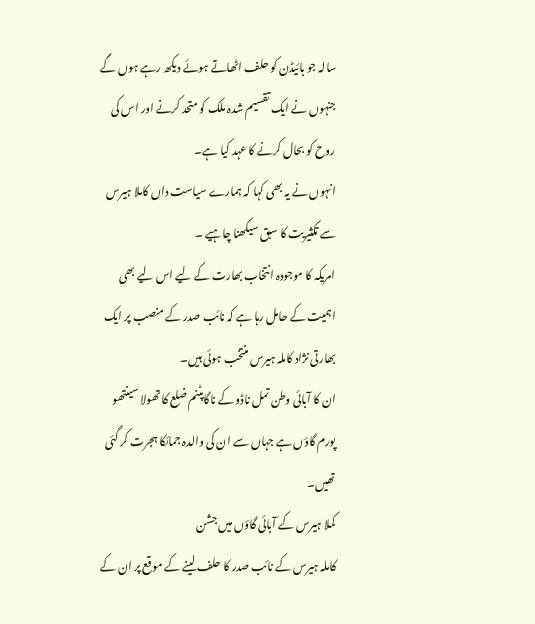سالہ جو بائیڈن کو حلف اٹھاتے ہوئے دیکھ رہے ہوں گے جنہوں نے ایک تقسیم شدہ ملک کو متحد کرنے اور اس کی روح کو بحال کرنے کا عہد کیا ہے۔
انہوں نے یہ بھی کہا کہ ہمارے سیاست داں کاملا ہیرس سے تکثیریت کا سبق سیکھنا چاہیے ۔
امریکہ کا موجودہ انتخاب بھارت کے لیے اس لیے بھی اہمیت کے حامل رہا ہے کہ نائب صدر کے منصب پر ایک بھارتی نژاد کاملہ ہیرس منتخب ہوئی ہیں۔
ان کا آبائی وطن تمل ناڈو کے ناگاپٹنم ضلع کا تھولا سینتھو پورم گاؤں ہے جہاں سے ان کی والدہ جمائکا ہجرت کر گئی تھیں۔
کملا ہیرس کے آبائی گاؤں میں جشن
کاملہ ہیرس کے نائب صدر کا حلف لینے کے موقع پر ان کے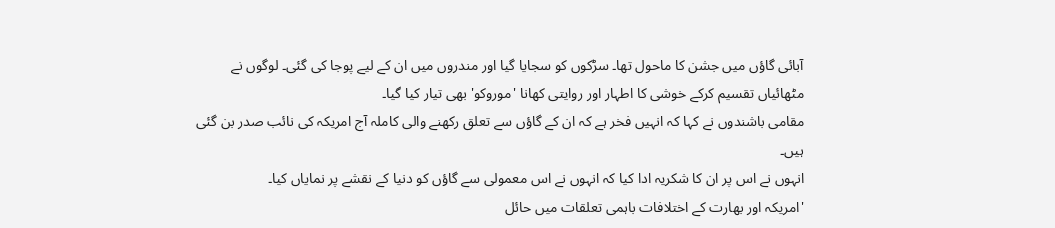آبائی گاؤں میں جشن کا ماحول تھا۔ سڑکوں کو سجایا گیا اور مندروں میں ان کے لیے پوجا کی گئی۔ لوگوں نے مٹھائیاں تقسیم کرکے خوشی کا اطہار اور روایتی کھانا 'موروکو' بھی تیار کیا گیا۔
مقامی باشندوں نے کہا کہ انہیں فخر ہے کہ ان کے گاؤں سے تعلق رکھنے والی کاملہ آج امریکہ کی نائب صدر بن گئی ہیں۔
انہوں نے اس پر ان کا شکریہ ادا کیا کہ انہوں نے اس معمولی سے گاؤں کو دنیا کے نقشے پر نمایاں کیا۔
'امریکہ اور بھارت کے اختلافات باہمی تعلقات میں حائل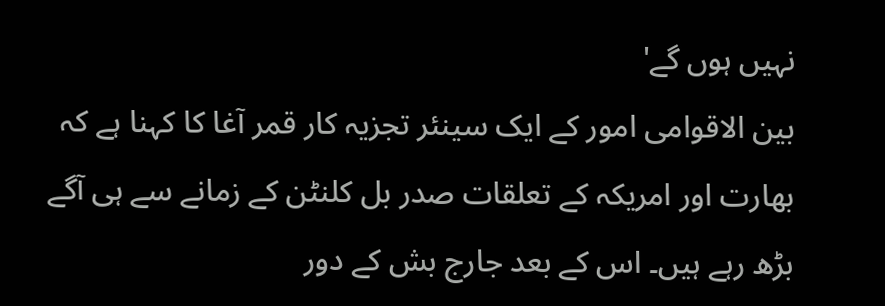نہیں ہوں گے'
بین الاقوامی امور کے ایک سینئر تجزیہ کار قمر آغا کا کہنا ہے کہ بھارت اور امریکہ کے تعلقات صدر بل کلنٹن کے زمانے سے ہی آگے بڑھ رہے ہیں۔ اس کے بعد جارج بش کے دور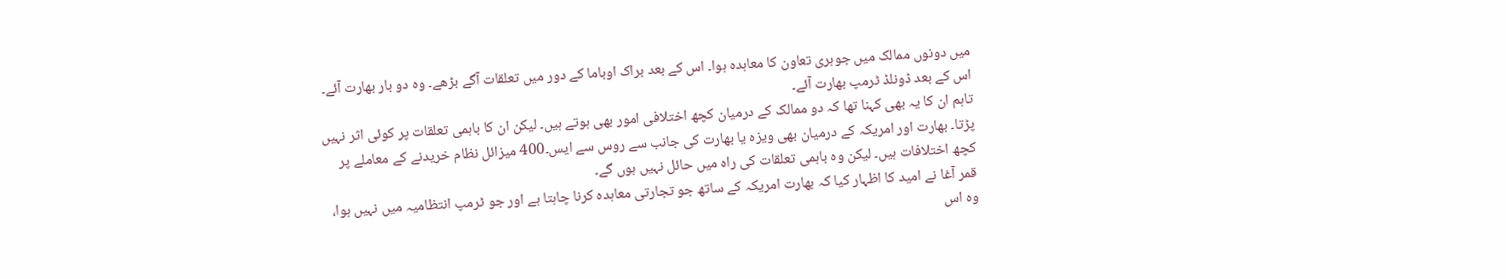میں دونوں ممالک میں جوہری تعاون کا معاہدہ ہوا۔ اس کے بعد براک اوباما کے دور میں تعلقات آگے بڑھے۔ وہ دو بار بھارت آئے۔ اس کے بعد ڈونلڈ ٹرمپ بھارت آئے۔
تاہم ان کا یہ بھی کہنا تھا کہ دو ممالک کے درمیان کچھ اختلافی امور بھی ہوتے ہیں۔ لیکن ان کا باہمی تعلقات پر کوئی اثر نہیں پڑتا۔ بھارت اور امریکہ کے درمیان بھی ویزہ یا بھارت کی جانب سے روس سے ایس۔400 میزائل نظام خریدنے کے معاملے پر کچھ اختلافات ہیں۔ لیکن وہ باہمی تعلقات کی راہ میں حائل نہیں ہوں گے۔
قمر آغا نے امید کا اظہار کیا کہ بھارت امریکہ کے ساتھ جو تجارتی معاہدہ کرنا چاہتا ہے اور جو ٹرمپ انتظامیہ میں نہیں ہوا، وہ اس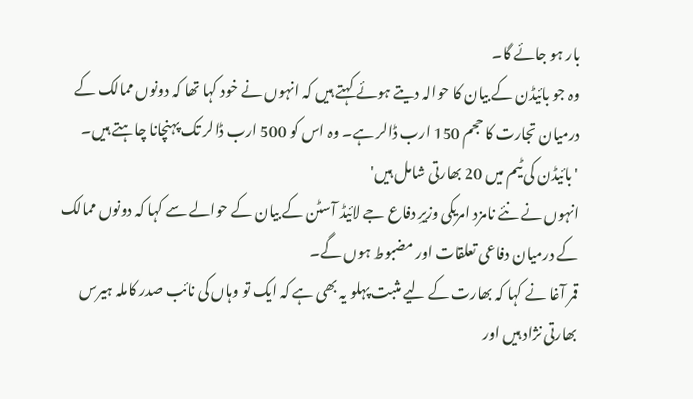بار ہو جائے گا۔
وہ جو بائیڈن کے بیان کا حوالہ دیتے ہوئے کہتے ہیں کہ انہوں نے خود کہا تھا کہ دونوں ممالک کے درمیان تجارت کا حجم 150 ارب ڈالر ہے۔ وہ اس کو 500 ارب ڈالر تک پہنچانا چاہتے ہیں۔
'بائیڈن کی ٹیم میں 20 بھارتی شامل ہیں'
انہوں نے نئے نامزد امریکی وزیرِ دفاع جے لائیڈ آسٹن کے بیان کے حوالے سے کہا کہ دونوں ممالک کے درمیان دفاعی تعلقات اور مضبوط ہوں گے۔
قمر آغا نے کہا کہ بھارت کے لیے مثبت پہلو یہ بھی ہے کہ ایک تو وہاں کی نائب صدر کاملہ ہیرس بھارتی نژاد ہیں اور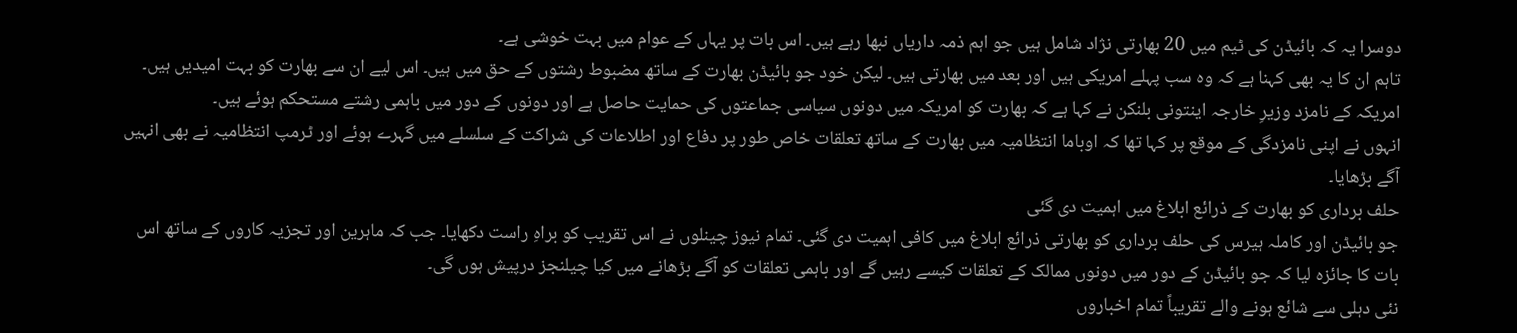دوسرا یہ کہ بائیڈن کی ٹیم میں 20 بھارتی نژاد شامل ہیں جو اہم ذمہ داریاں نبھا رہے ہیں۔ اس بات پر یہاں کے عوام میں بہت خوشی ہے۔
تاہم ان کا یہ بھی کہنا ہے کہ وہ سب پہلے امریکی ہیں اور بعد میں بھارتی ہیں۔ لیکن خود جو بائیڈن بھارت کے ساتھ مضبوط رشتوں کے حق میں ہیں۔ اس لیے ان سے بھارت کو بہت امیدیں ہیں۔
امریکہ کے نامزد وزیرِ خارجہ اینتونی بلنکن نے کہا ہے کہ بھارت کو امریکہ میں دونوں سیاسی جماعتوں کی حمایت حاصل ہے اور دونوں کے دور میں باہمی رشتے مستحکم ہوئے ہیں۔
انہوں نے اپنی نامزدگی کے موقع پر کہا تھا کہ اوباما انتظامیہ میں بھارت کے ساتھ تعلقات خاص طور پر دفاع اور اطلاعات کی شراکت کے سلسلے میں گہرے ہوئے اور ٹرمپ انتظامیہ نے بھی انہیں آگے بڑھایا۔
حلف برداری کو بھارت کے ذرائع ابلاغ میں اہمیت دی گئی
جو بائیڈن اور کاملہ ہیرس کی حلف برداری کو بھارتی ذرائع ابلاغ میں کافی اہمیت دی گئی۔ تمام نیوز چینلوں نے اس تقریب کو براہِ راست دکھایا۔ جب کہ ماہرین اور تجزیہ کاروں کے ساتھ اس بات کا جائزہ لیا کہ جو بائیڈن کے دور میں دونوں ممالک کے تعلقات کیسے رہیں گے اور باہمی تعلقات کو آگے بڑھانے میں کیا چیلنجز درپیش ہوں گی۔
نئی دہلی سے شائع ہونے والے تقریباً تمام اخباروں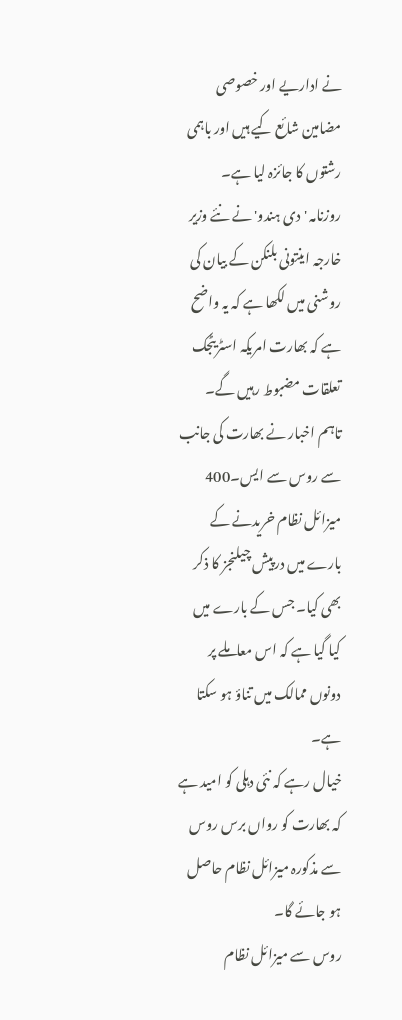نے اداریے اور خصوصی مضامین شائع کیے ہیں اور باہمی رشتوں کا جائزہ لیا ہے۔
روزنامہ 'دی ہندو' نے نئے وزیر خارجہ اینتونی بلنکن کے بیان کی روشنی میں لکھا ہے کہ یہ واضح ہے کہ بھارت امریکہ اسٹریٹجک تعلقات مضبوط رہیں گے۔
تاہم اخبار نے بھارت کی جانب سے روس سے ایس۔400 میزائل نظام خریدنے کے بارے میں درپیش چیلنجز کا ذکر بھی کیا۔ جس کے بارے میں کیا گیا ہے کہ اس معاملے پر دونوں ممالک میں تناؤ ہو سکتا ہے۔
خیال رہے کہ نئی دہلی کو امید ہے کہ بھارت کو رواں برس روس سے مذکورہ میزائل نظام حاصل ہو جائے گا۔
روس سے میزائل نظام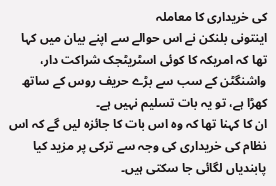کی خریداری کا معاملہ
اینتونی بلنکن نے اس حوالے سے اپنے بیان میں کہا تھا کہ امریکہ کا کوئی اسٹریٹجک شراکت دار، واشنگٹن کے سب سے بڑے حریف روس کے ساتھ کھڑا ہے، تو یہ بات تسلیم نہیں ہے۔
ان کا کہنا تھا کہ وہ اس بات کا جائزہ لیں گے کہ اس نظام کی خریداری کی وجہ سے ترکی پر مزید کیا پابندیاں لگائی جا سکتی ہیں۔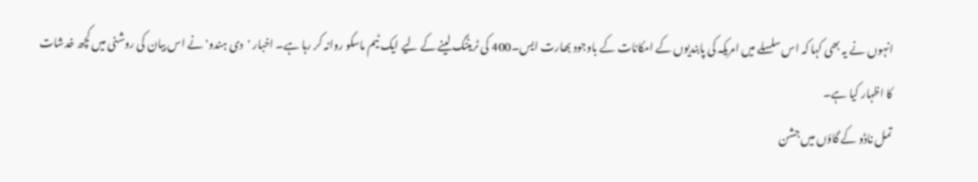انہوں نے یہ بھی کہا کہ اس سلسلے میں امریکہ کی پابندیوں کے امکانات کے باوجود بھارت ایس۔400 کی ٹریننگ لینے کے لیے ایک ٹیم ماسکو روانہ کر رہا ہے۔ اخبار 'دی ہندو' نے اس بیان کی روشنی میں کچھ خدشات کا اظہار کیا ہے۔
تمل ناڈو کے گاؤں میں جشن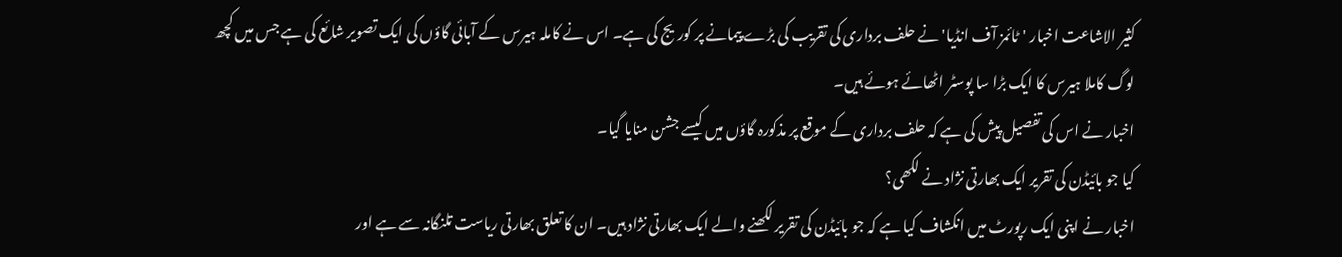کثیر الاشاعت اخبار 'ٹائمز آف انڈیا' نے حلف برداری کی تقریب کی بڑے پیمانے پر کوریج کی ہے۔ اس نے کاملہ ہیرس کے آبائی گاؤں کی ایک تصویر شائع کی ہے جس میں کچھ لوگ کاملا ہیرس کا ایک بڑا سا پوسٹر اٹھائے ہوئے ہیں۔
اخبار نے اس کی تفصیل پیش کی ہے کہ حلف برداری کے موقع پر مذکورہ گاؤں میں کیسے جشن منایا گیا۔
کیا جو بائیڈن کی تقریر ایک بھارتی نژاد نے لکھی؟
اخبار نے اپنی ایک رپورٹ میں انکشاف کیا ہے کہ جو بائیڈن کی تقریر لکھنے والے ایک بھارتی نژاد ہیں۔ ان کا تعلق بھارتی ریاست تلنگانہ سے ہے اور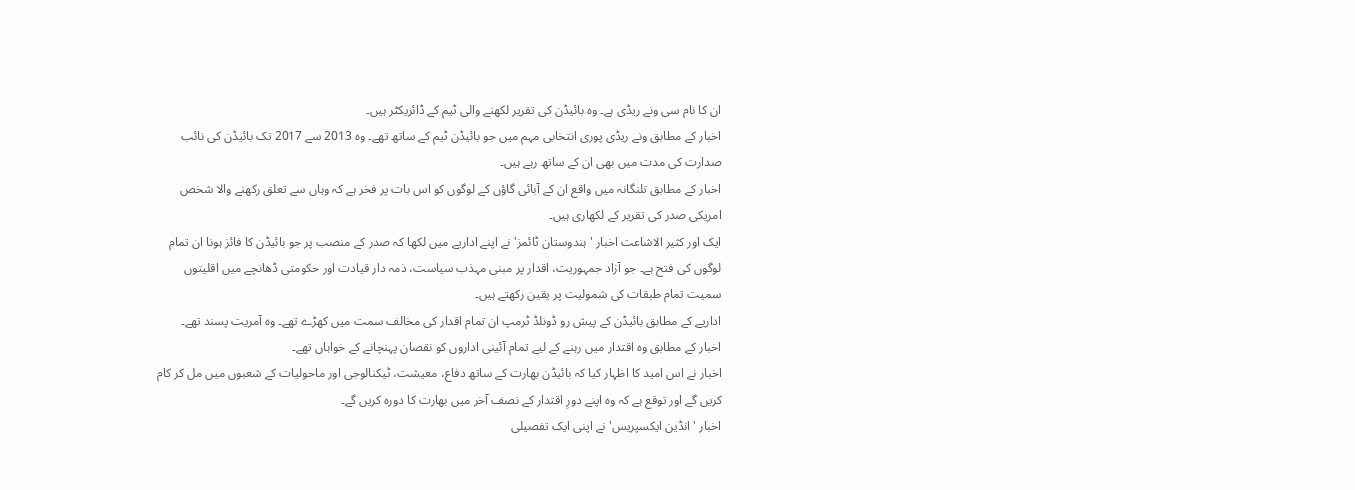ان کا نام سی ونے ریڈی ہے۔ وہ بائیڈن کی تقریر لکھنے والی ٹیم کے ڈائریکٹر ہیں۔
اخبار کے مطابق ونے ریڈی پوری انتخابی مہم میں جو بائیڈن ٹیم کے ساتھ تھے۔ وہ 2013 سے 2017 تک بائیڈن کی نائب صدارت کی مدت میں بھی ان کے ساتھ رہے ہیں۔
اخبار کے مطابق تلنگانہ میں واقع ان کے آبائی گاؤں کے لوگوں کو اس بات پر فخر ہے کہ وہاں سے تعلق رکھنے والا شخص امریکی صدر کی تقریر کے لکھاری ہیں۔
ایک اور کثیر الاشاعت اخبار 'ہندوستان ٹائمز' نے اپنے اداریے میں لکھا کہ صدر کے منصب پر جو بائیڈن کا فائز ہونا ان تمام لوگوں کی فتح ہے۔ جو آزاد جمہوریت، اقدار پر مبنی مہذب سیاست، ذمہ دار قیادت اور حکومتی ڈھانچے میں اقلیتوں سمیت تمام طبقات کی شمولیت پر یقین رکھتے ہیں۔
اداریے کے مطابق بائیڈن کے پیش رو ڈونلڈ ٹرمپ ان تمام اقدار کی مخالف سمت میں کھڑے تھے۔ وہ آمریت پسند تھے۔
اخبار کے مطابق وہ اقتدار میں رہنے کے لیے تمام آئینی اداروں کو نقصان پہنچانے کے خواہاں تھے۔
اخبار نے اس امید کا اظہار کیا کہ بائیڈن بھارت کے ساتھ دفاع، معیشت، ٹیکنالوجی اور ماحولیات کے شعبوں میں مل کر کام کریں گے اور توقع ہے کہ وہ اپنے دورِ اقتدار کے نصف آخر میں بھارت کا دورہ کریں گے۔
اخبار 'انڈین ایکسپریس' نے اپنی ایک تفصیلی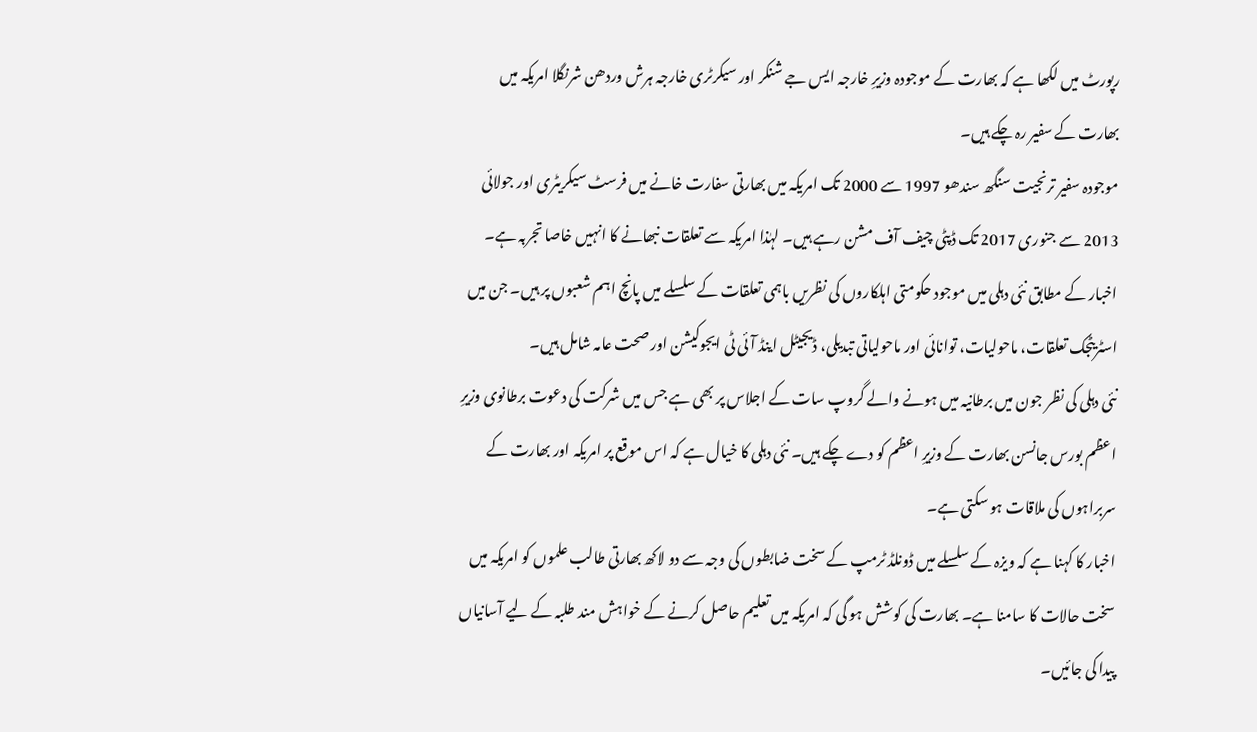رپورٹ میں لکھا ہے کہ بھارت کے موجودہ وزیرِ خارجہ ایس جے شنکر اور سیکرٹری خارجہ ہرش وردھن شرنگلا امریکہ میں بھارت کے سفیر رہ چکے ہیں۔
موجودہ سفیر ترنجیت سنگھ سندھو 1997 سے 2000 تک امریکہ میں بھارتی سفارت خانے میں فرسٹ سیکریٹری اور جولائی 2013 سے جنوری 2017 تک ڈپٹی چیف آف مشن رہے ہیں۔ لہٰذا امریکہ سے تعلقات نبھانے کا انہیں خاصا تجربہ ہے۔
اخبار کے مطابق نئی دہلی میں موجود حکومتی اہلکاروں کی نظریں باہمی تعلقات کے سلسلے میں پانچ اہم شعبوں پر ہیں۔ جن میں اسٹریٹجک تعلقات، ماحولیات، توانائی اور ماحولیاتی تبدیلی، ڈیجیٹل اینڈ آئی ٹی ایجوکیشن اور صحت عامہ شامل ہیں۔
نئی دہلی کی نظر جون میں برطانیہ میں ہونے والے گروپ سات کے اجلاس پر بھی ہے جس میں شرکت کی دعوت برطانوی وزیرِ اعظم بورس جانسن بھارت کے وزیرِ اعظم کو دے چکے ہیں۔ نئی دہلی کا خیال ہے کہ اس موقع پر امریکہ اور بھارت کے سربراہوں کی ملاقات ہو سکتی ہے۔
اخبار کا کہنا ہے کہ ویزہ کے سلسلے میں ڈونلڈ ٹرمپ کے سخت ضابطوں کی وجہ سے دو لاکھ بھارتی طالب علموں کو امریکہ میں سخت حالات کا سامنا ہے۔ بھارت کی کوشش ہو گی کہ امریکہ میں تعلیم حاصل کرنے کے خواہش مند طلبہ کے لیے آسانیاں پیدا کی جائیں۔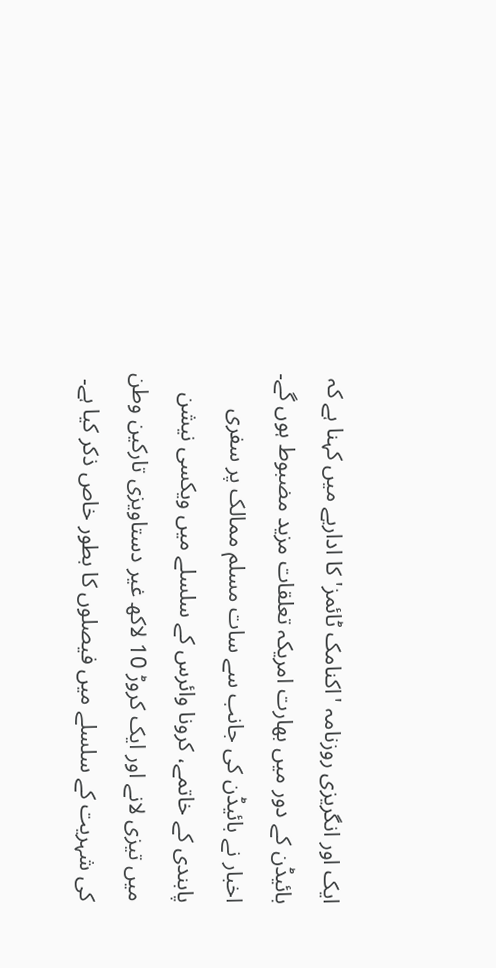ایک اور انگریزی روزنامہ 'اکنامک ٹائمز' کا اداریے میں کہنا ہے کہ بائیڈن کے دور میں بھارت امریکہ تعلقات مزید مضبوط ہوں گے۔
اخبار نے بائیڈن کی جانب سے سات مسلم ممالک پر سفری پابندی کے خاتمے، کرونا وائرس کے سلسلے میں ویکسی نیشن میں تیزی لانے اور ایک کروڑ 10 لاکھ غیر دستاویزی تارکین وطن کی شہریت کے سلسلے میں فیصلوں کا بطور خاص ذکر کیا ہے۔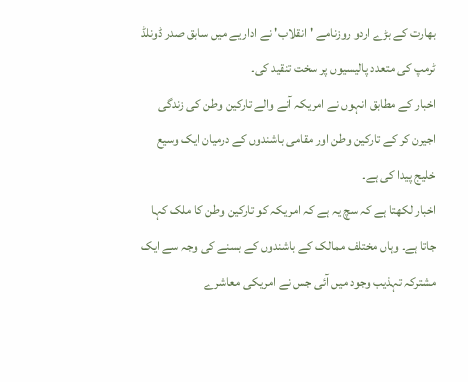بھارت کے بڑے اردو روزنامے 'انقلاب' نے اداریے میں سابق صدر ڈونلڈ ٹرمپ کی متعدد پالیسیوں پر سخت تنقید کی۔
اخبار کے مطابق انہوں نے امریکہ آنے والے تارکین وطن کی زندگی اجیرن کر کے تارکین وطن اور مقامی باشندوں کے درمیان ایک وسیع خلیج پیدا کی ہے۔
اخبار لکھتا ہے کہ سچ یہ ہے کہ امریکہ کو تارکین وطن کا ملک کہا جاتا ہے۔ وہاں مختلف ممالک کے باشندوں کے بسنے کی وجہ سے ایک مشترکہ تہذیب وجود میں آئی جس نے امریکی معاشرے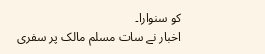کو سنوارا۔
اخبار نے سات مسلم مالک پر سفری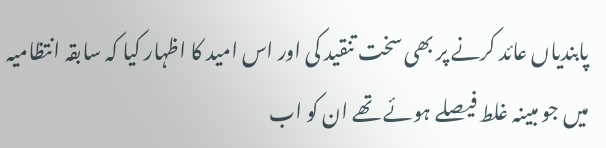پابندیاں عائد کرنے پر بھی سخت تنقید کی اور اس امید کا اظہار کیا کہ سابقہ انتظامیہ میں جو مبینہ غلط فیصلے ہوئے تھے ان کو اب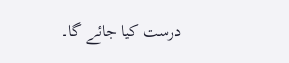درست کیا جائے گا۔